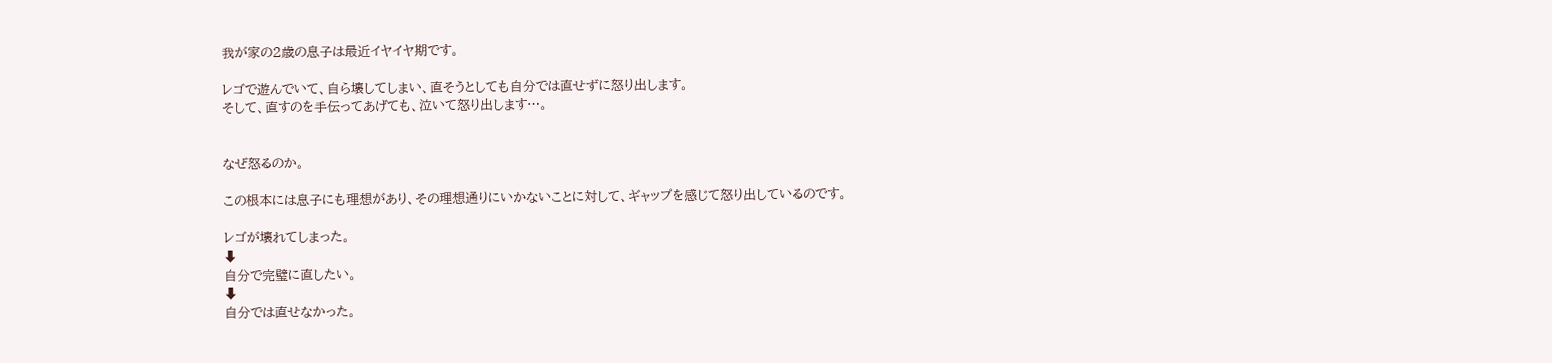我が家の2歳の息子は最近イヤイヤ期です。

レゴで遊んでいて、自ら壊してしまい、直そうとしても自分では直せずに怒り出します。
そして、直すのを手伝ってあげても、泣いて怒り出します…。


なぜ怒るのか。

この根本には息子にも理想があり、その理想通りにいかないことに対して、ギャップを感じて怒り出しているのです。

レゴが壊れてしまった。
⬇
自分で完璧に直したい。
⬇
自分では直せなかった。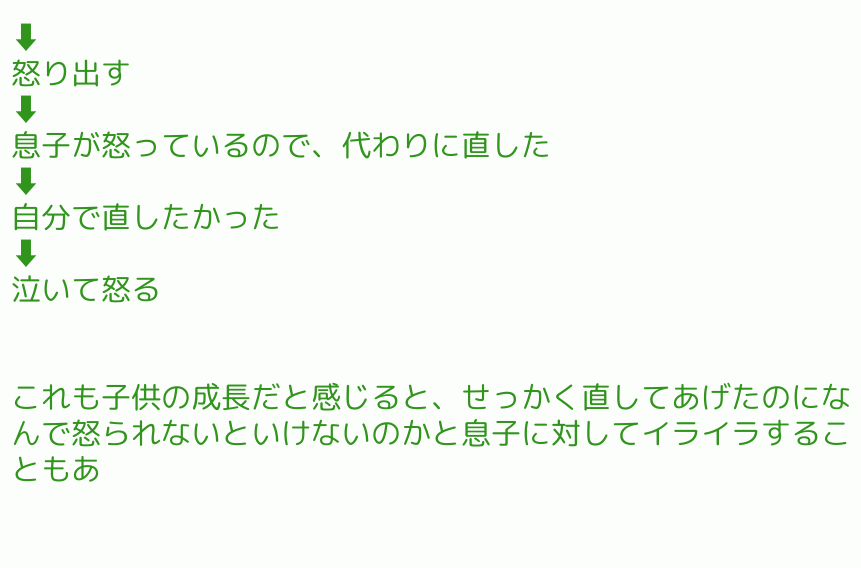⬇
怒り出す
⬇
息子が怒っているので、代わりに直した
⬇
自分で直したかった
⬇
泣いて怒る


これも子供の成長だと感じると、せっかく直してあげたのになんで怒られないといけないのかと息子に対してイライラすることもあ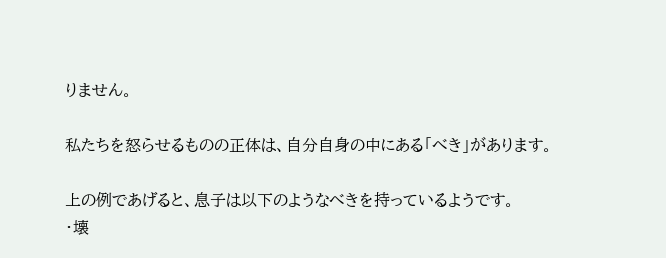りません。

私たちを怒らせるものの正体は、自分自身の中にある「べき」があります。

上の例であげると、息子は以下のようなべきを持っているようです。
・壊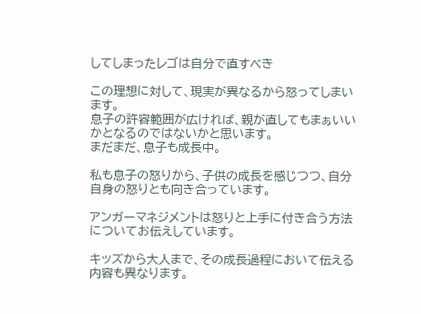してしまったレゴは自分で直すべき

この理想に対して、現実が異なるから怒ってしまいます。
息子の許容範囲が広ければ、親が直してもまぁいいかとなるのではないかと思います。
まだまだ、息子も成長中。

私も息子の怒りから、子供の成長を感じつつ、自分自身の怒りとも向き合っています。

アンガーマネジメントは怒りと上手に付き合う方法についてお伝えしています。

キッズから大人まで、その成長過程において伝える内容も異なります。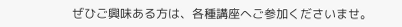ぜひご興味ある方は、各種講座へご参加くださいませ。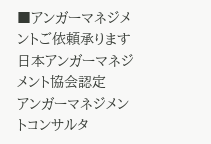■アンガーマネジメントご依頼承ります
日本アンガーマネジメント協会認定
アンガーマネジメントコンサルタ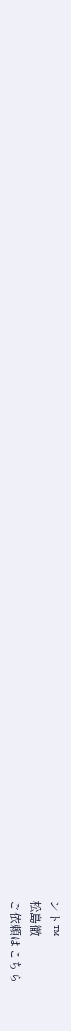ント™
松島徹
ご依頼はこちら